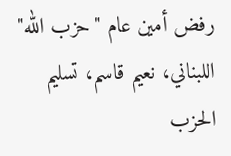رفض أمين عام "حزب الله" اللبناني، نعيم قاسم، تسليم الحزب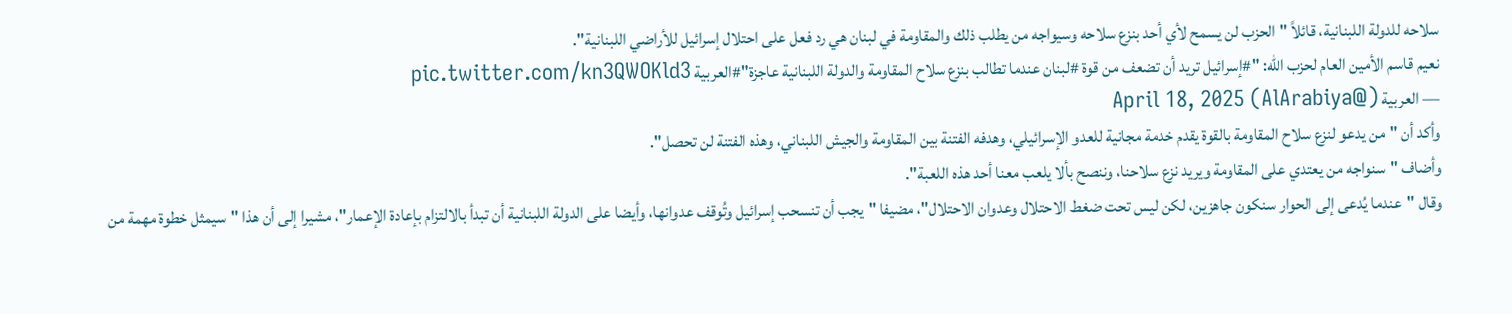سلاحه للدولة اللبنانية، قائلاً "الحزب لن يسمح لأي أحد بنزع سلاحه وسيواجه من يطلب ذلك والمقاومة في لبنان هي رد فعل على احتلال إسرائيل للأراضي اللبنانية".
نعيم قاسم الأمين العام لحزب الله: "#إسرائيل تريد أن تضعف من قوة #لبنان عندما تطالب بنزع سلاح المقاومة والدولة اللبنانية عاجزة"#العربية pic.twitter.com/kn3QWOKld3
— العربية (@AlArabiya) April 18, 2025
وأكد أن "من يدعو لنزع سلاح المقاومة بالقوة يقدم خدمة مجانية للعدو الإسرائيلي، وهدفه الفتنة بين المقاومة والجيش اللبناني، وهذه الفتنة لن تحصل".
وأضاف "سنواجه من يعتدي على المقاومة ويريد نزع سلاحنا، وننصح بألا يلعب معنا أحد هذه اللعبة".
وقال "عندما يُدعى إلى الحوار سنكون جاهزين، لكن ليس تحت ضغط الاحتلال وعدوان الاحتلال"، مضيفا "يجب أن تنسحب إسرائيل وتُوقف عدوانها، وأيضا على الدولة اللبنانية أن تبدأ بالالتزام بإعادة الإعمار"، مشيرا إلى أن هذا "سيمثل خطوة مهمة من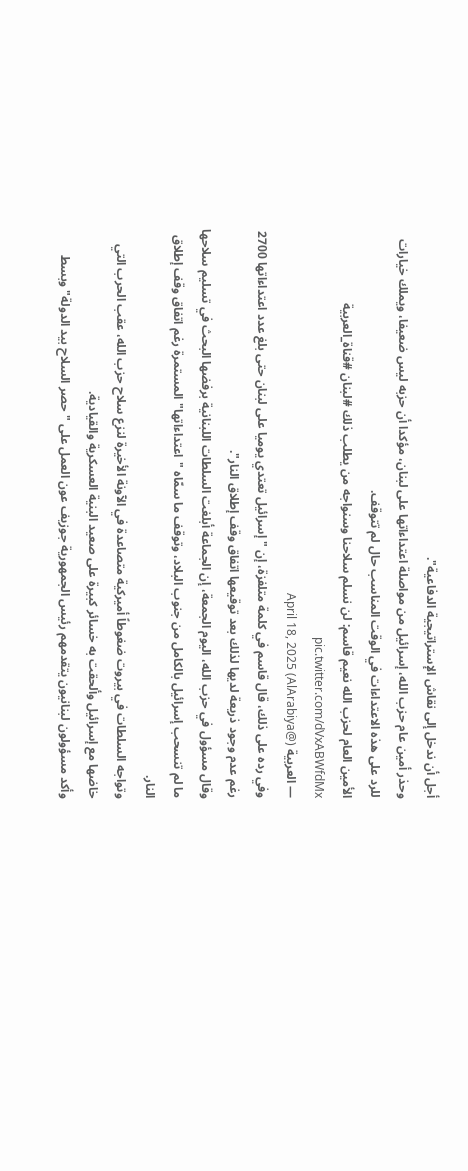أجل أن ندخل إلى نقاش الإستراتيجية الدفاعية".
وحذر أمين عام حزب الله، إسرائيل من مواصلة اعتداءاتها على لبنان، مؤكدا أن حزبه ليس ضعيفا، ويملك خيارات للرد على هذه الاعتداءات في الوقت المناسب حال لم تتوقف.
الأمين العام لحزب الله نعيم قاسم: لن نسلم سلاحنا وسنواجه من يطلب ذلك #لبنان #قناة_العربية pic.twitter.com/dVxABWfdMx
— العربية (@AlArabiya) April 18, 2025
وفي رده على ذلك، قال قاسم في كلمة متلفزة، إن "إسرائيل تعتدي يوميا على لبنان حتى بلغ عدد اعتداءاتها 2700 رغم عدم وجود ذريعة لديها لذلك بعد توقيعها اتفاق وقف إطلاق النار".
وقال مسؤول في حزب الله، اليوم الجمعة، إن الجماعة أبلغت السلطات اللبنانية برفضها البحث في تسليم سلاحها ما لم تنسحب إسرائيل بالكامل من جنوب البلاد، وتوقف ما سمّاه "اعتداءاتها" المستمرة رغم اتفاق وقف إطلاق النار.
وتواجه السلطات في بيروت ضغوطاً أميركية متصاعدة في الآونة الأخيرة لنزع سلاح حزب الله، عقب الحرب التي خاضها مع إسرائيل وألحقت به خسائر كبيرة على صعيد البنية العسكرية والقيادية.
وأكد مسؤولون لبنانيون يتقدمهم رئيس الجمهورية جوزيف عون العمل على "حصر السلاح بيد الدولة" وبسط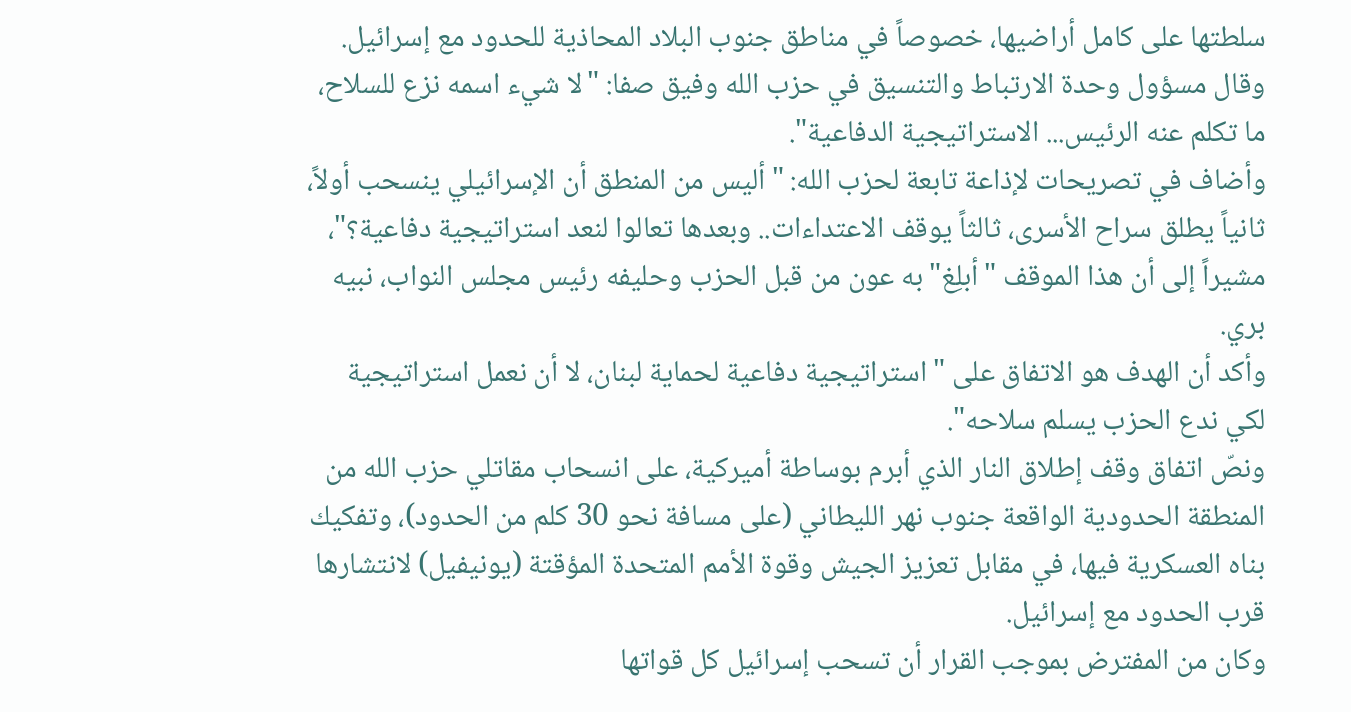سلطتها على كامل أراضيها، خصوصاً في مناطق جنوب البلاد المحاذية للحدود مع إسرائيل.
وقال مسؤول وحدة الارتباط والتنسيق في حزب الله وفيق صفا: "لا شيء اسمه نزع للسلاح، ما تكلم عنه الرئيس... الاستراتيجية الدفاعية".
وأضاف في تصريحات لإذاعة تابعة لحزب الله: "أليس من المنطق أن الإسرائيلي ينسحب أولاً، ثانياً يطلق سراح الأسرى، ثالثاً يوقف الاعتداءات.. وبعدها تعالوا لنعد استراتيجية دفاعية؟"، مشيراً إلى أن هذا الموقف "أبلِغ" به عون من قبل الحزب وحليفه رئيس مجلس النواب، نبيه بري.
وأكد أن الهدف هو الاتفاق على "استراتيجية دفاعية لحماية لبنان، لا أن نعمل استراتيجية لكي ندع الحزب يسلم سلاحه".
ونصّ اتفاق وقف إطلاق النار الذي أبرم بوساطة أميركية، على انسحاب مقاتلي حزب الله من المنطقة الحدودية الواقعة جنوب نهر الليطاني (على مسافة نحو 30 كلم من الحدود)، وتفكيك بناه العسكرية فيها، في مقابل تعزيز الجيش وقوة الأمم المتحدة المؤقتة (يونيفيل) لانتشارها قرب الحدود مع إسرائيل.
وكان من المفترض بموجب القرار أن تسحب إسرائيل كل قواتها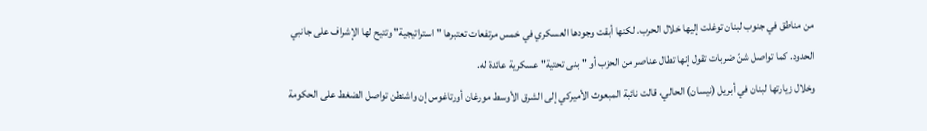من مناطق في جنوب لبنان توغلت إليها خلال الحرب. لكنها أبقت وجودها العسكري في خمس مرتفعات تعتبرها "استراتيجية" وتتيح لها الإشراف على جانبي الحدود. كما تواصل شنّ ضربات تقول إنها تطال عناصر من الحزب أو "بنى تحتية" عسكرية عائدة له.
وخلال زيارتها لبنان في أبريل (نيسان) الحالي، قالت نائبة المبعوث الأميركي إلى الشرق الأوسط مورغان أورتاغوس إن واشنطن تواصل الضغط على الحكومة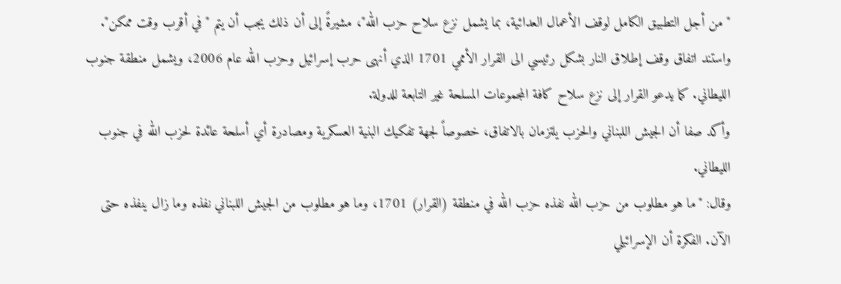"من أجل التطبيق الكامل لوقف الأعمال العدائية، بما يشمل نزع سلاح حزب الله"، مشيرةً إلى أن ذلك يجب أن يتم "في أقرب وقت ممكن".
واستند اتفاق وقف إطلاق النار بشكل رئيسي الى القرار الأممي 1701 الذي أنهى حرب إسرائيل وحزب الله عام 2006، ويشمل منطقة جنوب الليطاني. كما يدعو القرار إلى نزع سلاح كافة المجموعات المسلحة غير التابعة للدولة.
وأكد صفا أن الجيش اللبناني والحزب يلتزمان بالاتفاق، خصوصاً لجهة تفكيك البنية العسكرية ومصادرة أي أسلحة عائدة لحزب الله في جنوب الليطاني.
وقال: "ما هو مطلوب من حزب الله نفذه حزب الله في منطقة (القرار) 1701، وما هو مطلوب من الجيش اللبناني نفذه وما زال ينفذه حتى الآن. الفكرة أن الإسرائيلي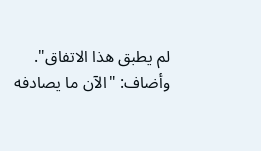لم يطبق هذا الاتفاق".
وأضاف: "الآن ما يصادفه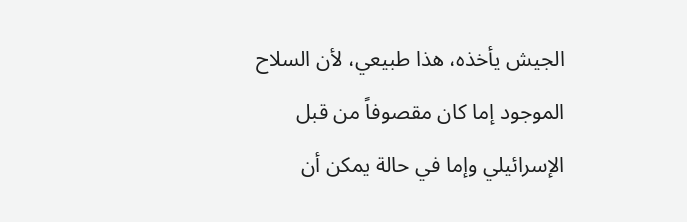الجيش يأخذه، هذا طبيعي، لأن السلاح الموجود إما كان مقصوفاً من قبل الإسرائيلي وإما في حالة يمكن أن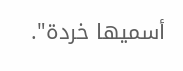أسميها خردة".